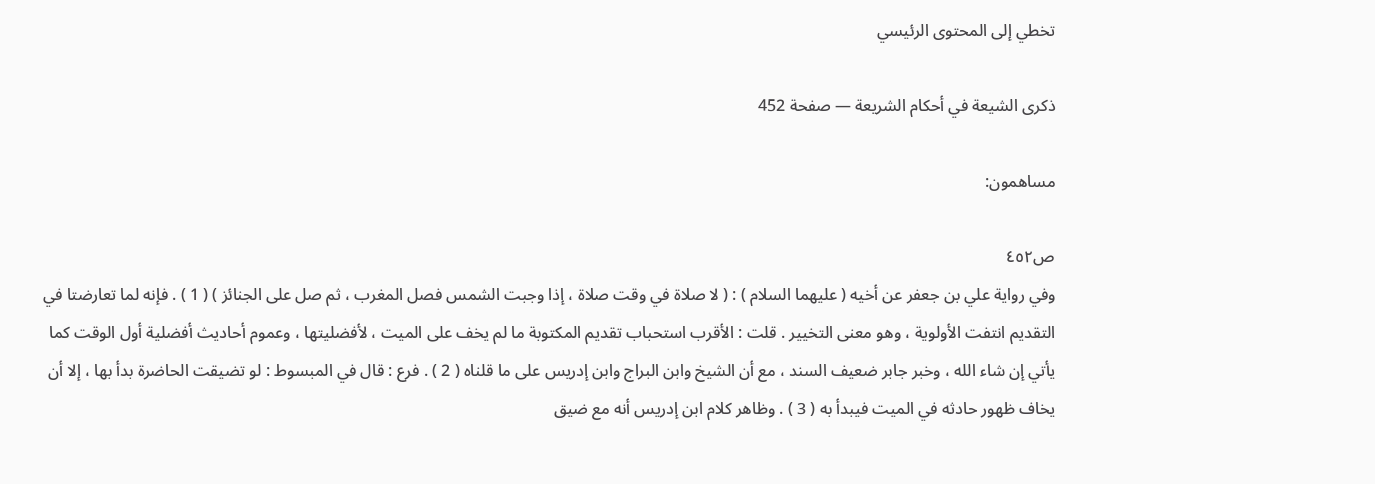تخطي إلى المحتوى الرئيسي

ذكرى الشيعة في أحكام الشريعة — صفحة 452

مساهمون:

ص٤٥٢
وفي رواية علي بن جعفر عن أخيه ( عليهما السلام ) : ( لا صلاة في وقت صلاة ، إذا وجبت الشمس فصل المغرب ، ثم صل على الجنائز ) ( 1 ) . فإنه لما تعارضتا في التقديم انتفت الأولوية ، وهو معنى التخيير . قلت : الأقرب استحباب تقديم المكتوبة ما لم يخف على الميت ، لأفضليتها ، وعموم أحاديث أفضلية أول الوقت كما يأتي إن شاء الله ، وخبر جابر ضعيف السند ، مع أن الشيخ وابن البراج وابن إدريس على ما قلناه ( 2 ) . فرع : قال في المبسوط : لو تضيقت الحاضرة بدأ بها ، إلا أن يخاف ظهور حادثه في الميت فيبدأ به ( 3 ) . وظاهر كلام ابن إدريس أنه مع ضيق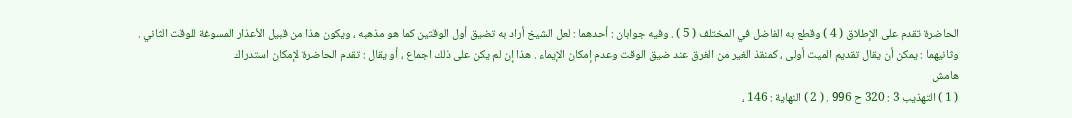الحاضرة تقدم على الإطلاق ( 4 ) وقطع به الفاضل في المختلف ( 5 ) . وفيه جوابان : أحدهما : لعل الشيخ أراد به تضيق أول الوقتين كما هو مذهبه ، ويكون هذا من قبيل الأعذار المسوغة للوقت الثاني . وثانيهما : يمكن أن يقال تقديم الميت أولى ، كمنقذ الغير من الغرق عند ضيق الوقت وعدم إمكان الإيماء . هذا إن لم يكن على ذلك اجماع ، أو يقال : تقدم الحاضرة لإمكان استدراك
هامش
( 1 ) التهذيب 3 : 320 ح 996 . ( 2 ) النهاية : 146 ،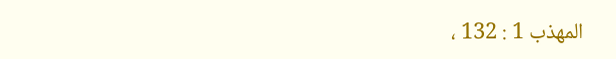المهذب 1 : 132 ،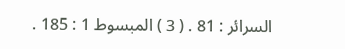السرائر : 81 . ( 3 ) المبسوط 1 : 185 .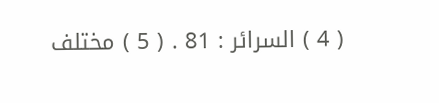( 4 ) السرائر : 81 . ( 5 ) مختلف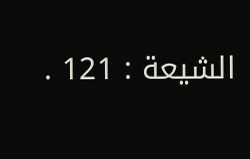الشيعة : 121 .